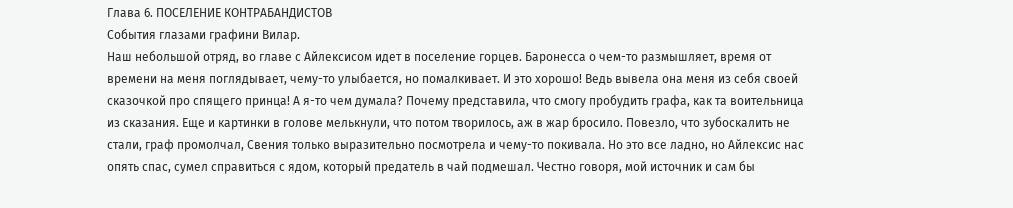Глава 6. ПОСЕЛЕНИЕ КОНТРАБАНДИСТОВ
События глазами графини Вилар.
Наш небольшой отряд, во главе с Айлексисом идет в поселение горцев. Баронесса о чем-то размышляет, время от времени на меня поглядывает, чему-то улыбается, но помалкивает. И это хорошо! Ведь вывела она меня из себя своей сказочкой про спящего принца! А я-то чем думала? Почему представила, что смогу пробудить графа, как та воительница из сказания. Еще и картинки в голове мелькнули, что потом творилось, аж в жар бросило. Повезло, что зубоскалить не стали, граф промолчал, Свения только выразительно посмотрела и чему-то покивала. Но это все ладно, но Айлексис нас опять спас, сумел справиться с ядом, который предатель в чай подмешал. Честно говоря, мой источник и сам бы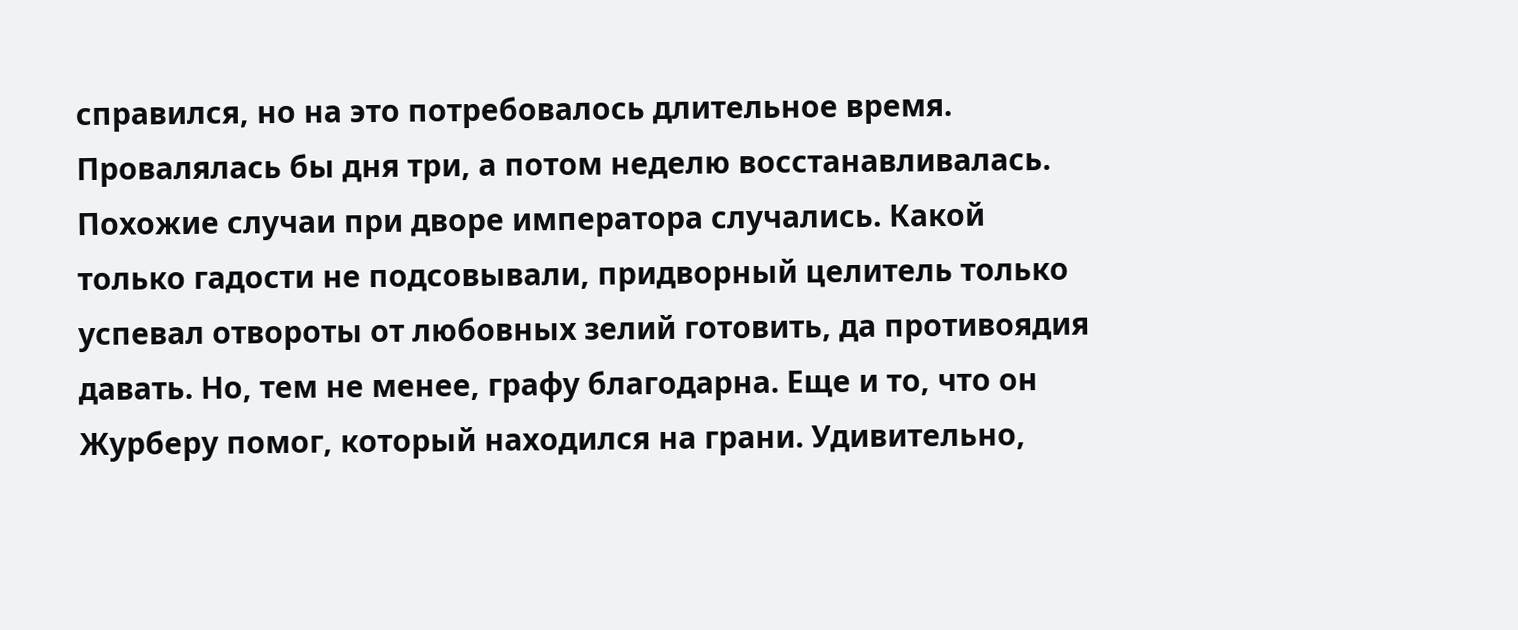справился, но на это потребовалось длительное время. Провалялась бы дня три, а потом неделю восстанавливалась. Похожие случаи при дворе императора случались. Какой только гадости не подсовывали, придворный целитель только успевал отвороты от любовных зелий готовить, да противоядия давать. Но, тем не менее, графу благодарна. Еще и то, что он Журберу помог, который находился на грани. Удивительно,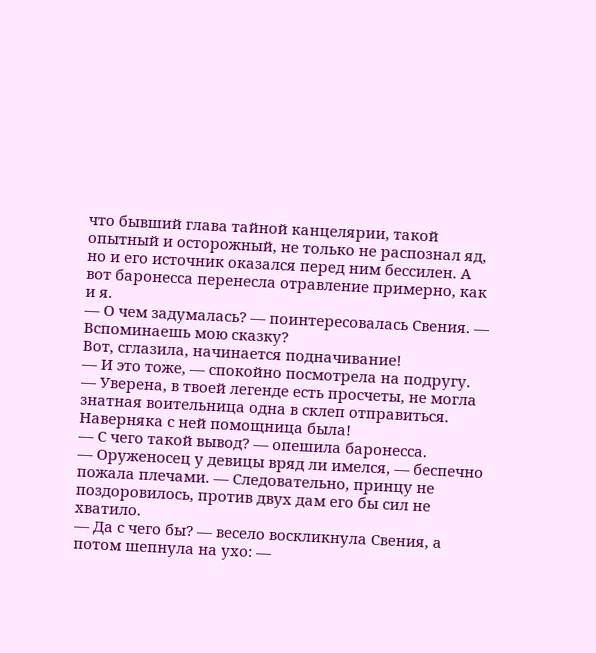что бывший глава тайной канцелярии, такой опытный и осторожный, не только не распознал яд, но и его источник оказался перед ним бессилен. А вот баронесса перенесла отравление примерно, как и я.
— О чем задумалась? — поинтересовалась Свения. — Вспоминаешь мою сказку?
Вот, сглазила, начинается подначивание!
— И это тоже, — спокойно посмотрела на подругу. — Уверена, в твоей легенде есть просчеты, не могла знатная воительница одна в склеп отправиться. Наверняка с ней помощница была!
— С чего такой вывод? — опешила баронесса.
— Оруженосец у девицы вряд ли имелся, — беспечно пожала плечами. — Следовательно, принцу не поздоровилось, против двух дам его бы сил не хватило.
— Да с чего бы? — весело воскликнула Свения, а потом шепнула на ухо: —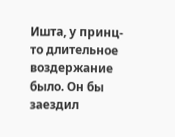Ишта, у принц-то длительное воздержание было. Он бы заездил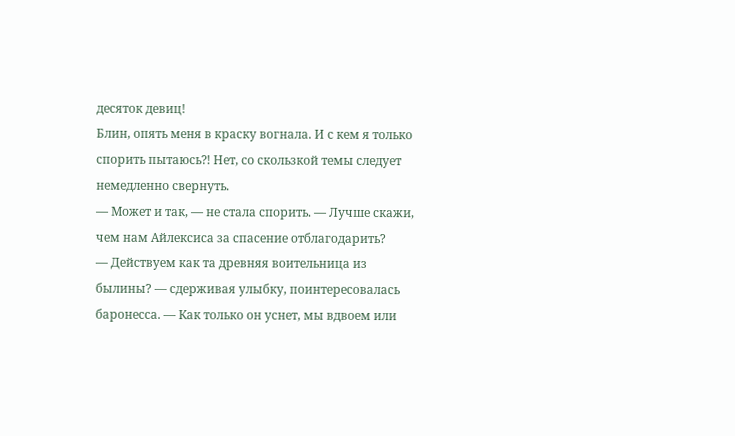десяток девиц!
Блин, опять меня в краску вогнала. И с кем я только спорить пытаюсь⁈ Нет, со скользкой темы следует немедленно свернуть.
— Может и так, — не стала спорить. — Лучше скажи, чем нам Айлексиса за спасение отблагодарить?
— Действуем как та древняя воительница из былины? — сдерживая улыбку, поинтересовалась баронесса. — Как только он уснет, мы вдвоем или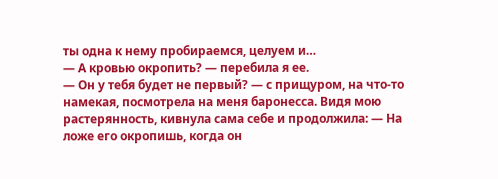ты одна к нему пробираемся, целуем и…
— А кровью окропить? — перебила я ее.
— Он у тебя будет не первый? — с прищуром, на что-то намекая, посмотрела на меня баронесса. Видя мою растерянность, кивнула сама себе и продолжила: — На ложе его окропишь, когда он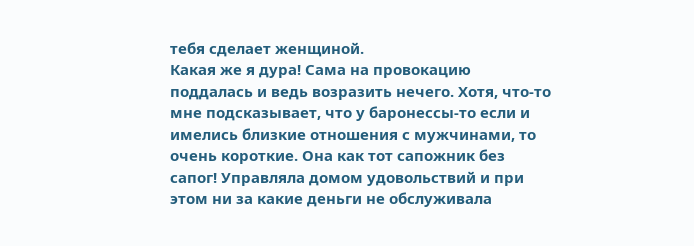тебя сделает женщиной.
Какая же я дура! Сама на провокацию поддалась и ведь возразить нечего. Хотя, что-то мне подсказывает, что у баронессы-то если и имелись близкие отношения с мужчинами, то очень короткие. Она как тот сапожник без сапог! Управляла домом удовольствий и при этом ни за какие деньги не обслуживала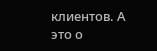клиентов. А это о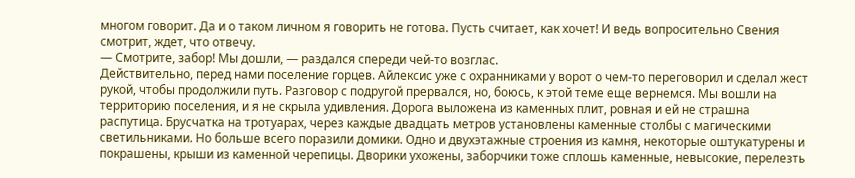многом говорит. Да и о таком личном я говорить не готова. Пусть считает, как хочет! И ведь вопросительно Свения смотрит, ждет, что отвечу.
— Смотрите, забор! Мы дошли, — раздался спереди чей-то возглас.
Действительно, перед нами поселение горцев. Айлексис уже с охранниками у ворот о чем-то переговорил и сделал жест рукой, чтобы продолжили путь. Разговор с подругой прервался, но, боюсь, к этой теме еще вернемся. Мы вошли на территорию поселения, и я не скрыла удивления. Дорога выложена из каменных плит, ровная и ей не страшна распутица. Брусчатка на тротуарах, через каждые двадцать метров установлены каменные столбы с магическими светильниками. Но больше всего поразили домики. Одно и двухэтажные строения из камня, некоторые оштукатурены и покрашены, крыши из каменной черепицы. Дворики ухожены, заборчики тоже сплошь каменные, невысокие, перелезть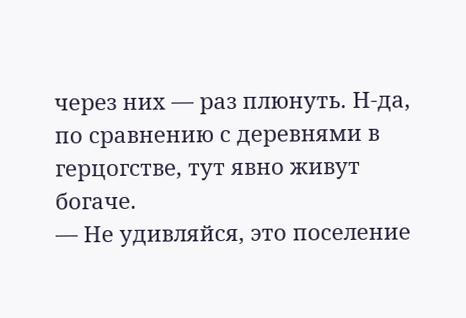через них — раз плюнуть. Н-да, по сравнению с деревнями в герцогстве, тут явно живут богаче.
— Не удивляйся, это поселение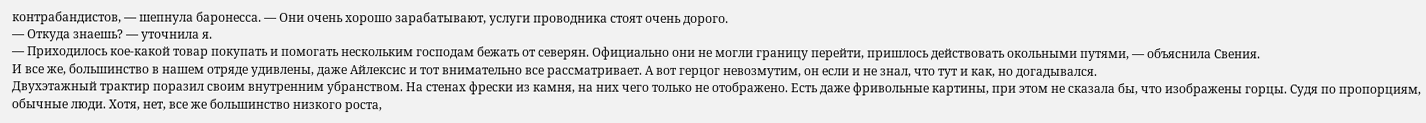контрабандистов, — шепнула баронесса. — Они очень хорошо зарабатывают, услуги проводника стоят очень дорого.
— Откуда знаешь? — уточнила я.
— Приходилось кое-какой товар покупать и помогать нескольким господам бежать от северян. Официально они не могли границу перейти, пришлось действовать окольными путями, — объяснила Свения.
И все же, большинство в нашем отряде удивлены, даже Айлексис и тот внимательно все рассматривает. А вот герцог невозмутим, он если и не знал, что тут и как, но догадывался.
Двухэтажный трактир поразил своим внутренним убранством. На стенах фрески из камня, на них чего только не отображено. Есть даже фривольные картины, при этом не сказала бы, что изображены горцы. Судя по пропорциям, обычные люди. Хотя, нет, все же большинство низкого роста,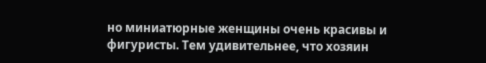но миниатюрные женщины очень красивы и фигуристы. Тем удивительнее, что хозяин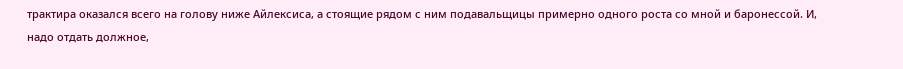трактира оказался всего на голову ниже Айлексиса, а стоящие рядом с ним подавальщицы примерно одного роста со мной и баронессой. И, надо отдать должное,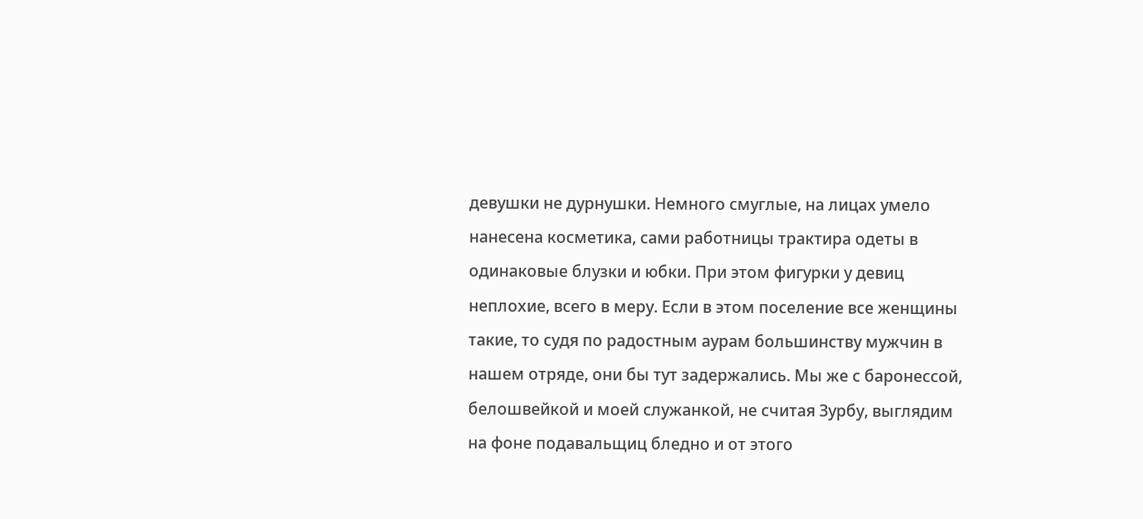девушки не дурнушки. Немного смуглые, на лицах умело нанесена косметика, сами работницы трактира одеты в одинаковые блузки и юбки. При этом фигурки у девиц неплохие, всего в меру. Если в этом поселение все женщины такие, то судя по радостным аурам большинству мужчин в нашем отряде, они бы тут задержались. Мы же с баронессой, белошвейкой и моей служанкой, не считая Зурбу, выглядим на фоне подавальщиц бледно и от этого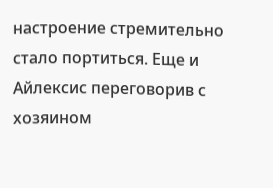настроение стремительно стало портиться. Еще и Айлексис переговорив с хозяином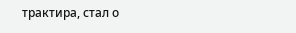трактира, стал о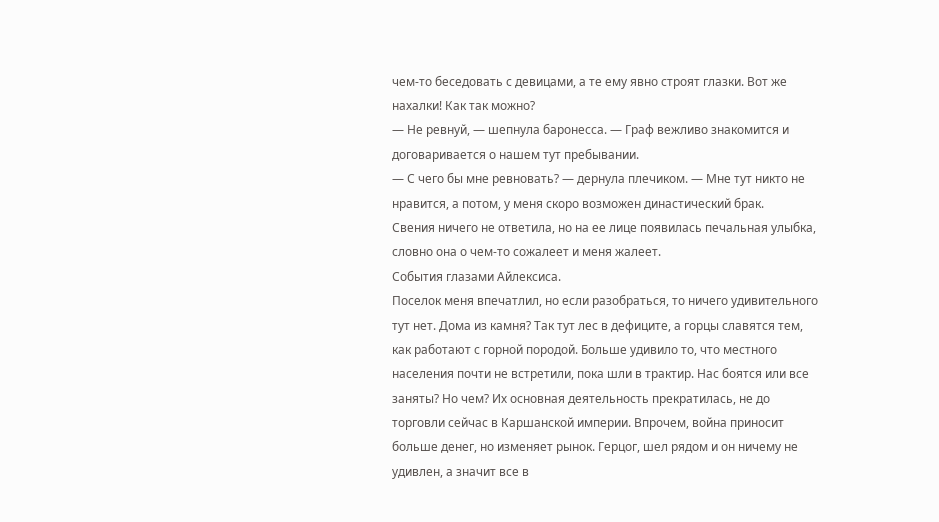чем-то беседовать с девицами, а те ему явно строят глазки. Вот же нахалки! Как так можно?
— Не ревнуй, — шепнула баронесса. — Граф вежливо знакомится и договаривается о нашем тут пребывании.
— С чего бы мне ревновать? — дернула плечиком. — Мне тут никто не нравится, а потом, у меня скоро возможен династический брак.
Свения ничего не ответила, но на ее лице появилась печальная улыбка, словно она о чем-то сожалеет и меня жалеет.
События глазами Айлексиса.
Поселок меня впечатлил, но если разобраться, то ничего удивительного тут нет. Дома из камня? Так тут лес в дефиците, а горцы славятся тем, как работают с горной породой. Больше удивило то, что местного населения почти не встретили, пока шли в трактир. Нас боятся или все заняты? Но чем? Их основная деятельность прекратилась, не до торговли сейчас в Каршанской империи. Впрочем, война приносит больше денег, но изменяет рынок. Герцог, шел рядом и он ничему не удивлен, а значит все в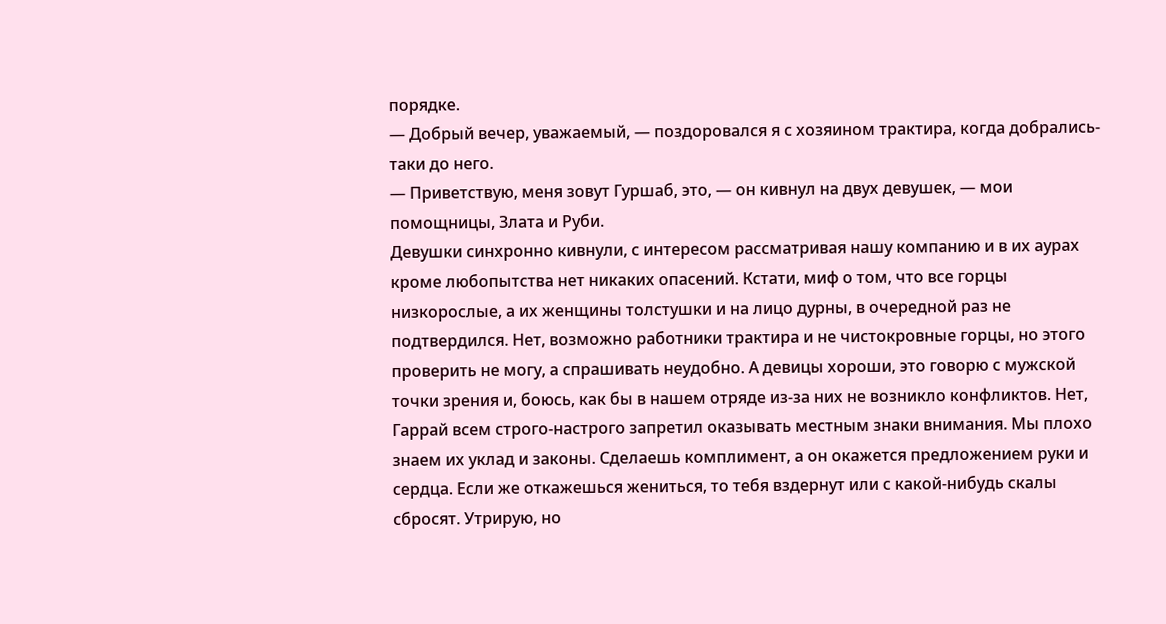порядке.
— Добрый вечер, уважаемый, — поздоровался я с хозяином трактира, когда добрались-таки до него.
— Приветствую, меня зовут Гуршаб, это, — он кивнул на двух девушек, — мои помощницы, Злата и Руби.
Девушки синхронно кивнули, с интересом рассматривая нашу компанию и в их аурах кроме любопытства нет никаких опасений. Кстати, миф о том, что все горцы низкорослые, а их женщины толстушки и на лицо дурны, в очередной раз не подтвердился. Нет, возможно работники трактира и не чистокровные горцы, но этого проверить не могу, а спрашивать неудобно. А девицы хороши, это говорю с мужской точки зрения и, боюсь, как бы в нашем отряде из-за них не возникло конфликтов. Нет, Гаррай всем строго-настрого запретил оказывать местным знаки внимания. Мы плохо знаем их уклад и законы. Сделаешь комплимент, а он окажется предложением руки и сердца. Если же откажешься жениться, то тебя вздернут или с какой-нибудь скалы сбросят. Утрирую, но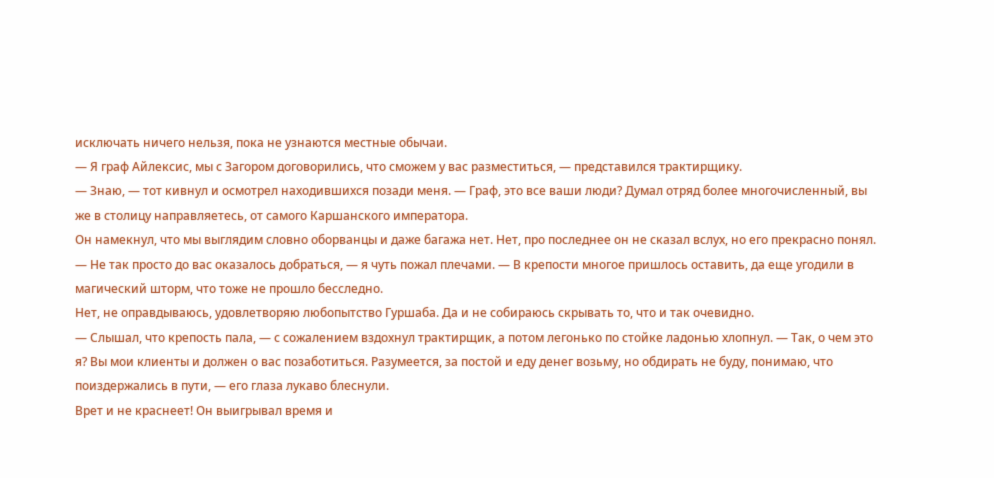исключать ничего нельзя, пока не узнаются местные обычаи.
— Я граф Айлексис, мы с Загором договорились, что сможем у вас разместиться, — представился трактирщику.
— Знаю, — тот кивнул и осмотрел находившихся позади меня. — Граф, это все ваши люди? Думал отряд более многочисленный, вы же в столицу направляетесь, от самого Каршанского императора.
Он намекнул, что мы выглядим словно оборванцы и даже багажа нет. Нет, про последнее он не сказал вслух, но его прекрасно понял.
— Не так просто до вас оказалось добраться, — я чуть пожал плечами. — В крепости многое пришлось оставить, да еще угодили в магический шторм, что тоже не прошло бесследно.
Нет, не оправдываюсь, удовлетворяю любопытство Гуршаба. Да и не собираюсь скрывать то, что и так очевидно.
— Слышал, что крепость пала, — с сожалением вздохнул трактирщик, а потом легонько по стойке ладонью хлопнул. — Так, о чем это я? Вы мои клиенты и должен о вас позаботиться. Разумеется, за постой и еду денег возьму, но обдирать не буду, понимаю, что поиздержались в пути, — его глаза лукаво блеснули.
Врет и не краснеет! Он выигрывал время и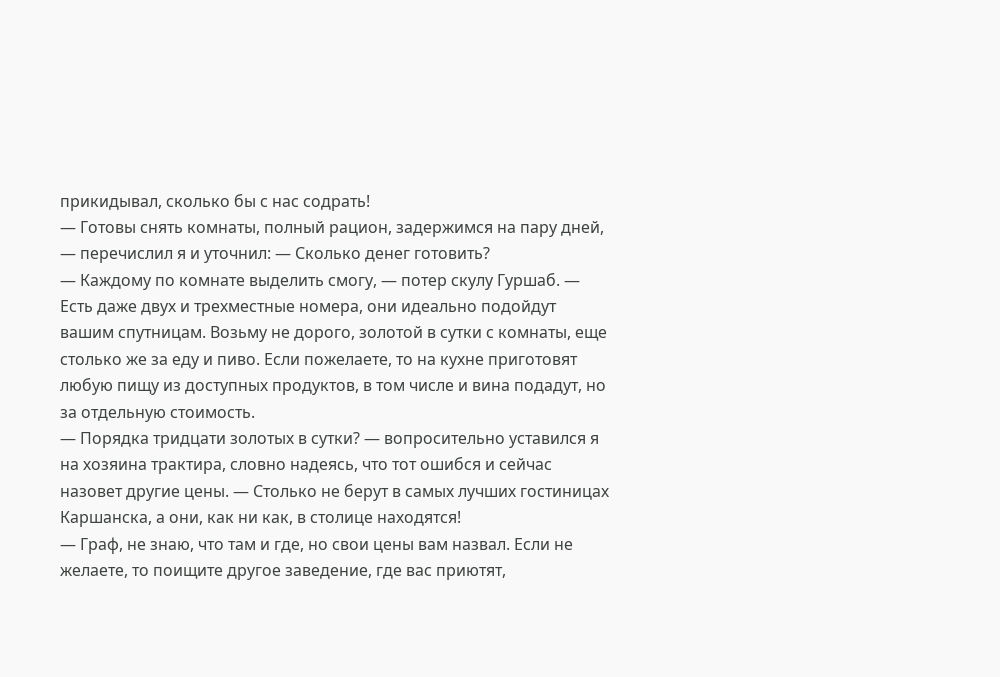прикидывал, сколько бы с нас содрать!
— Готовы снять комнаты, полный рацион, задержимся на пару дней, — перечислил я и уточнил: — Сколько денег готовить?
— Каждому по комнате выделить смогу, — потер скулу Гуршаб. — Есть даже двух и трехместные номера, они идеально подойдут вашим спутницам. Возьму не дорого, золотой в сутки с комнаты, еще столько же за еду и пиво. Если пожелаете, то на кухне приготовят любую пищу из доступных продуктов, в том числе и вина подадут, но за отдельную стоимость.
— Порядка тридцати золотых в сутки? — вопросительно уставился я на хозяина трактира, словно надеясь, что тот ошибся и сейчас назовет другие цены. — Столько не берут в самых лучших гостиницах Каршанска, а они, как ни как, в столице находятся!
— Граф, не знаю, что там и где, но свои цены вам назвал. Если не желаете, то поищите другое заведение, где вас приютят,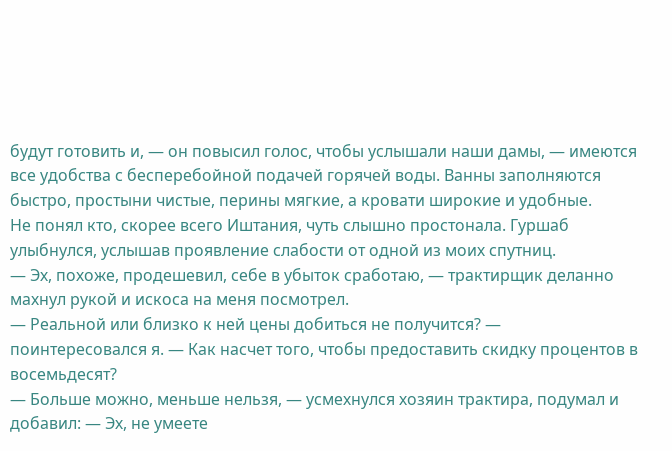будут готовить и, — он повысил голос, чтобы услышали наши дамы, — имеются все удобства с бесперебойной подачей горячей воды. Ванны заполняются быстро, простыни чистые, перины мягкие, а кровати широкие и удобные.
Не понял кто, скорее всего Иштания, чуть слышно простонала. Гуршаб улыбнулся, услышав проявление слабости от одной из моих спутниц.
— Эх, похоже, продешевил, себе в убыток сработаю, — трактирщик деланно махнул рукой и искоса на меня посмотрел.
— Реальной или близко к ней цены добиться не получится? — поинтересовался я. — Как насчет того, чтобы предоставить скидку процентов в восемьдесят?
— Больше можно, меньше нельзя, — усмехнулся хозяин трактира, подумал и добавил: — Эх, не умеете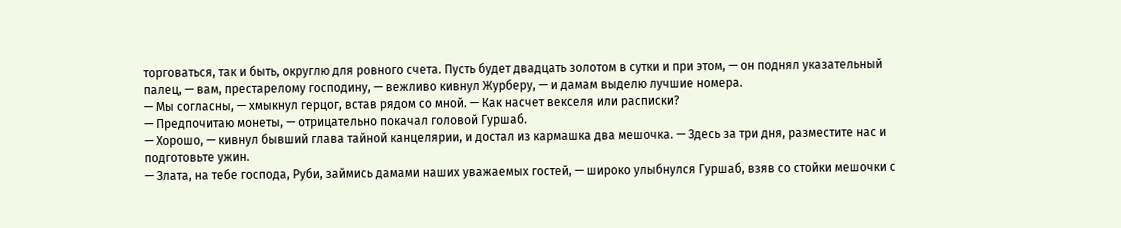торговаться, так и быть, округлю для ровного счета. Пусть будет двадцать золотом в сутки и при этом, — он поднял указательный палец, — вам, престарелому господину, — вежливо кивнул Журберу, — и дамам выделю лучшие номера.
— Мы согласны, — хмыкнул герцог, встав рядом со мной. — Как насчет векселя или расписки?
— Предпочитаю монеты, — отрицательно покачал головой Гуршаб.
— Хорошо, — кивнул бывший глава тайной канцелярии, и достал из кармашка два мешочка. — Здесь за три дня, разместите нас и подготовьте ужин.
— Злата, на тебе господа, Руби, займись дамами наших уважаемых гостей, — широко улыбнулся Гуршаб, взяв со стойки мешочки с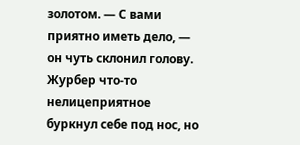золотом. — С вами приятно иметь дело, — он чуть склонил голову.
Журбер что-то нелицеприятное буркнул себе под нос, но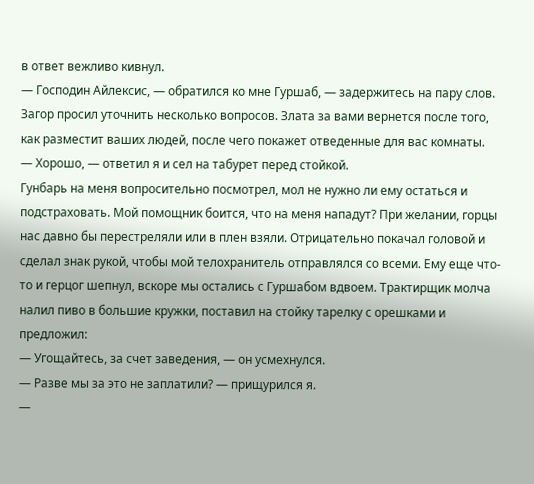в ответ вежливо кивнул.
— Господин Айлексис, — обратился ко мне Гуршаб, — задержитесь на пару слов. Загор просил уточнить несколько вопросов. Злата за вами вернется после того, как разместит ваших людей, после чего покажет отведенные для вас комнаты.
— Хорошо, — ответил я и сел на табурет перед стойкой.
Гунбарь на меня вопросительно посмотрел, мол не нужно ли ему остаться и подстраховать. Мой помощник боится, что на меня нападут? При желании, горцы нас давно бы перестреляли или в плен взяли. Отрицательно покачал головой и сделал знак рукой, чтобы мой телохранитель отправлялся со всеми. Ему еще что-то и герцог шепнул, вскоре мы остались с Гуршабом вдвоем. Трактирщик молча налил пиво в большие кружки, поставил на стойку тарелку с орешками и предложил:
— Угощайтесь, за счет заведения, — он усмехнулся.
— Разве мы за это не заплатили? — прищурился я.
—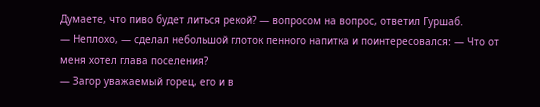Думаете, что пиво будет литься рекой? — вопросом на вопрос, ответил Гуршаб.
— Неплохо, — сделал небольшой глоток пенного напитка и поинтересовался: — Что от меня хотел глава поселения?
— Загор уважаемый горец, его и в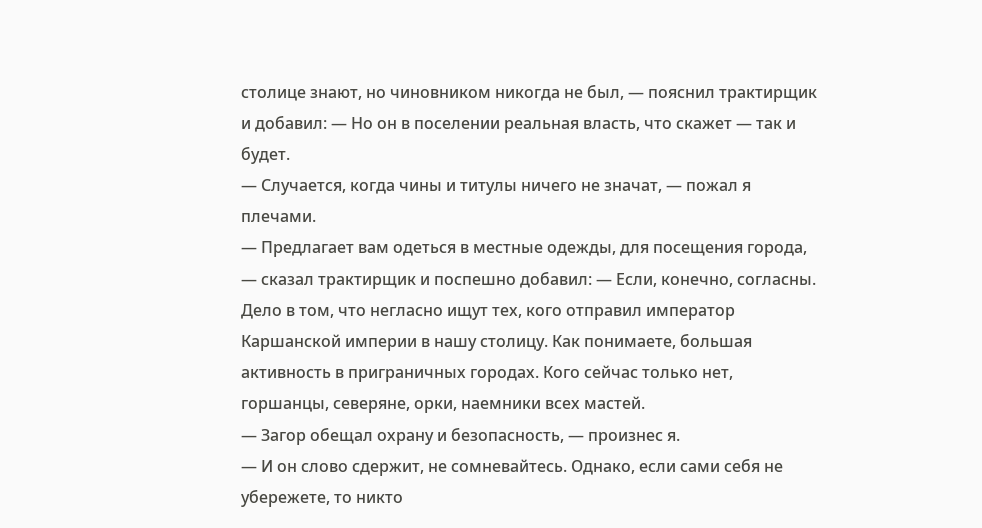столице знают, но чиновником никогда не был, — пояснил трактирщик и добавил: — Но он в поселении реальная власть, что скажет — так и будет.
— Случается, когда чины и титулы ничего не значат, — пожал я плечами.
— Предлагает вам одеться в местные одежды, для посещения города, — сказал трактирщик и поспешно добавил: — Если, конечно, согласны. Дело в том, что негласно ищут тех, кого отправил император Каршанской империи в нашу столицу. Как понимаете, большая активность в приграничных городах. Кого сейчас только нет, горшанцы, северяне, орки, наемники всех мастей.
— Загор обещал охрану и безопасность, — произнес я.
— И он слово сдержит, не сомневайтесь. Однако, если сами себя не убережете, то никто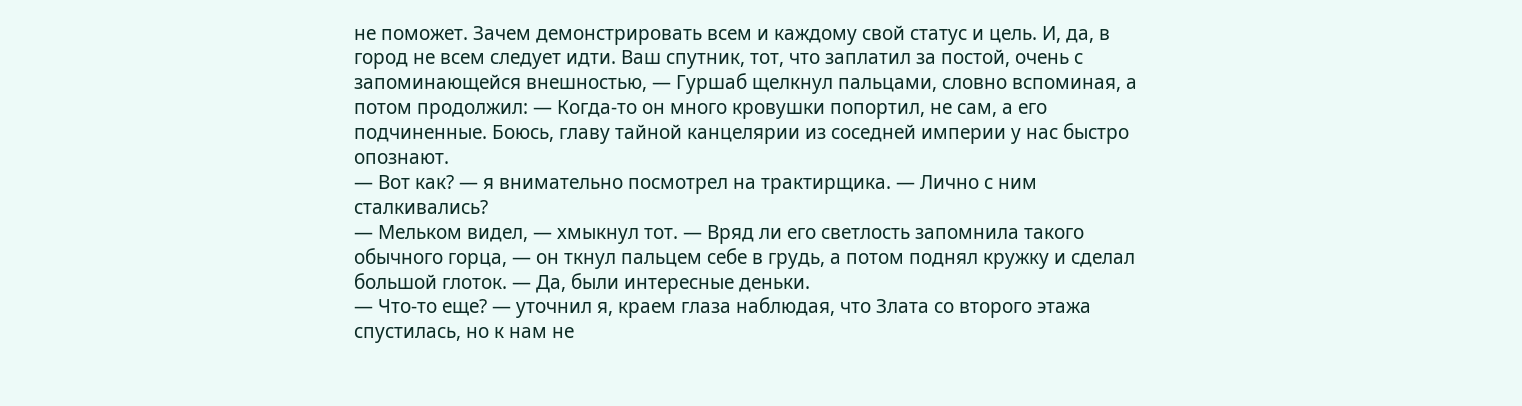не поможет. Зачем демонстрировать всем и каждому свой статус и цель. И, да, в город не всем следует идти. Ваш спутник, тот, что заплатил за постой, очень с запоминающейся внешностью, — Гуршаб щелкнул пальцами, словно вспоминая, а потом продолжил: — Когда-то он много кровушки попортил, не сам, а его подчиненные. Боюсь, главу тайной канцелярии из соседней империи у нас быстро опознают.
— Вот как? — я внимательно посмотрел на трактирщика. — Лично с ним сталкивались?
— Мельком видел, — хмыкнул тот. — Вряд ли его светлость запомнила такого обычного горца, — он ткнул пальцем себе в грудь, а потом поднял кружку и сделал большой глоток. — Да, были интересные деньки.
— Что-то еще? — уточнил я, краем глаза наблюдая, что Злата со второго этажа спустилась, но к нам не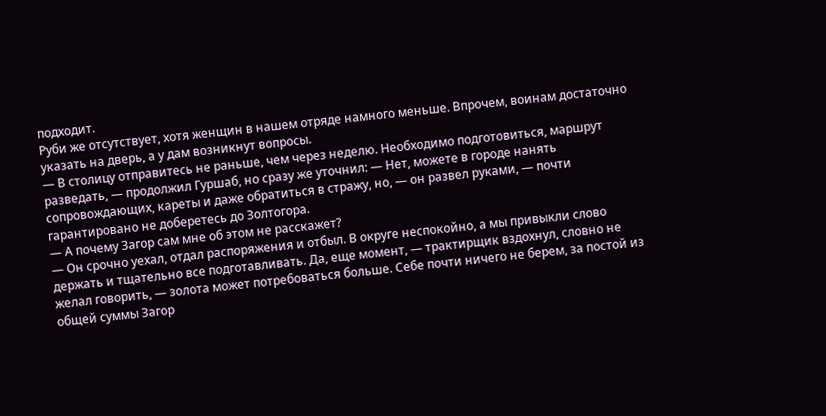подходит.
Руби же отсутствует, хотя женщин в нашем отряде намного меньше. Впрочем, воинам достаточно указать на дверь, а у дам возникнут вопросы.
— В столицу отправитесь не раньше, чем через неделю. Необходимо подготовиться, маршрут разведать, — продолжил Гуршаб, но сразу же уточнил: — Нет, можете в городе нанять сопровождающих, кареты и даже обратиться в стражу, но, — он развел руками, — почти гарантировано не доберетесь до Золтогора.
— А почему Загор сам мне об этом не расскажет?
— Он срочно уехал, отдал распоряжения и отбыл. В округе неспокойно, а мы привыкли слово держать и тщательно все подготавливать. Да, еще момент, — трактирщик вздохнул, словно не желал говорить, — золота может потребоваться больше. Себе почти ничего не берем, за постой из общей суммы Загор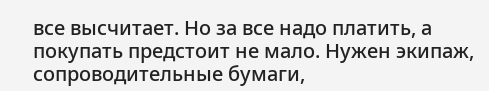все высчитает. Но за все надо платить, а покупать предстоит не мало. Нужен экипаж, сопроводительные бумаги,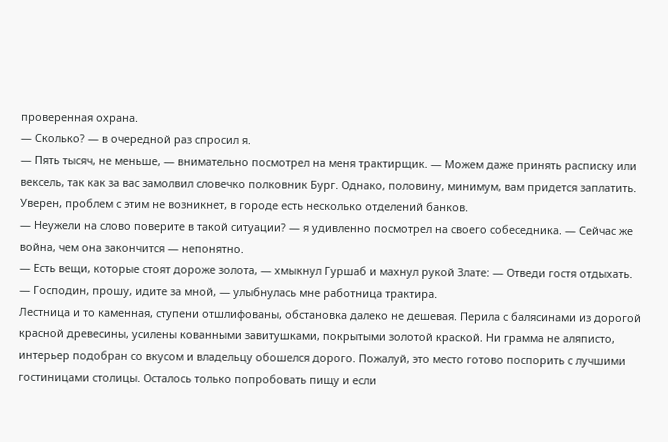проверенная охрана.
— Сколько? — в очередной раз спросил я.
— Пять тысяч, не меньше, — внимательно посмотрел на меня трактирщик. — Можем даже принять расписку или вексель, так как за вас замолвил словечко полковник Бург. Однако, половину, минимум, вам придется заплатить. Уверен, проблем с этим не возникнет, в городе есть несколько отделений банков.
— Неужели на слово поверите в такой ситуации? — я удивленно посмотрел на своего собеседника. — Сейчас же война, чем она закончится — непонятно.
— Есть вещи, которые стоят дороже золота, — хмыкнул Гуршаб и махнул рукой Злате: — Отведи гостя отдыхать.
— Господин, прошу, идите за мной, — улыбнулась мне работница трактира.
Лестница и то каменная, ступени отшлифованы, обстановка далеко не дешевая. Перила с балясинами из дорогой красной древесины, усилены кованными завитушками, покрытыми золотой краской. Ни грамма не аляписто, интерьер подобран со вкусом и владельцу обошелся дорого. Пожалуй, это место готово поспорить с лучшими гостиницами столицы. Осталось только попробовать пищу и если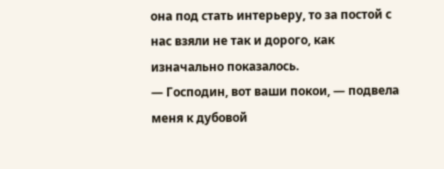она под стать интерьеру, то за постой с нас взяли не так и дорого, как изначально показалось.
— Господин, вот ваши покои, — подвела меня к дубовой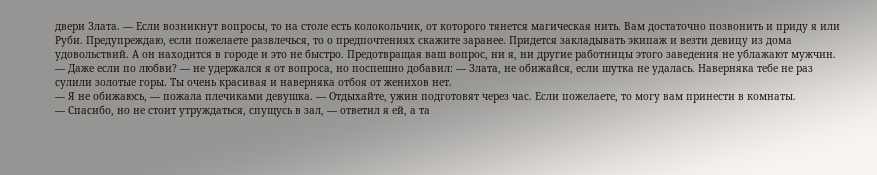двери Злата. — Если возникнут вопросы, то на столе есть колокольчик, от которого тянется магическая нить. Вам достаточно позвонить и приду я или Руби. Предупреждаю, если пожелаете развлечься, то о предпочтениях скажите заранее. Придется закладывать экипаж и везти девицу из дома удовольствий. А он находится в городе и это не быстро. Предотвращая ваш вопрос, ни я, ни другие работницы этого заведения не ублажают мужчин.
— Даже если по любви? — не удержался я от вопроса, но поспешно добавил: — Злата, не обижайся, если шутка не удалась. Наверняка тебе не раз сулили золотые горы. Ты очень красивая и наверняка отбоя от женихов нет.
— Я не обижаюсь, — пожала плечиками девушка. — Отдыхайте, ужин подготовят через час. Если пожелаете, то могу вам принести в комнаты.
— Спасибо, но не стоит утруждаться, спущусь в зал, — ответил я ей, а та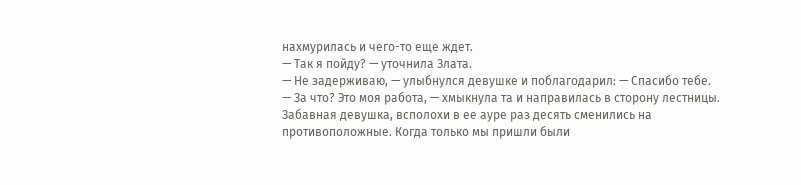нахмурилась и чего-то еще ждет.
— Так я пойду? — уточнила Злата.
— Не задерживаю, — улыбнулся девушке и поблагодарил: — Спасибо тебе.
— За что? Это моя работа, — хмыкнула та и направилась в сторону лестницы.
Забавная девушка, всполохи в ее ауре раз десять сменились на противоположные. Когда только мы пришли были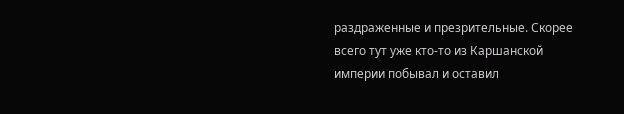раздраженные и презрительные. Скорее всего тут уже кто-то из Каршанской империи побывал и оставил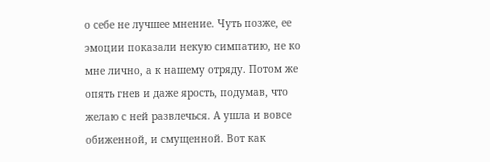о себе не лучшее мнение. Чуть позже, ее эмоции показали некую симпатию, не ко мне лично, а к нашему отряду. Потом же опять гнев и даже ярость, подумав, что желаю с ней развлечься. А ушла и вовсе обиженной, и смущенной. Вот как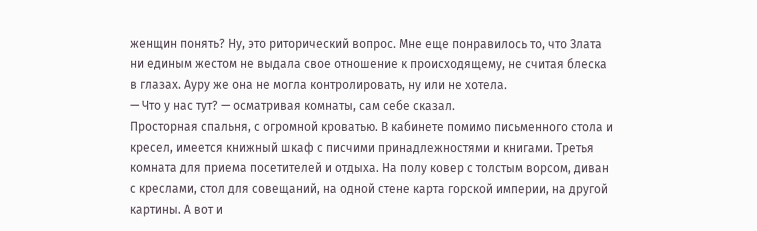женщин понять? Ну, это риторический вопрос. Мне еще понравилось то, что Злата ни единым жестом не выдала свое отношение к происходящему, не считая блеска в глазах. Ауру же она не могла контролировать, ну или не хотела.
— Что у нас тут? — осматривая комнаты, сам себе сказал.
Просторная спальня, с огромной кроватью. В кабинете помимо письменного стола и кресел, имеется книжный шкаф с писчими принадлежностями и книгами. Третья комната для приема посетителей и отдыха. На полу ковер с толстым ворсом, диван с креслами, стол для совещаний, на одной стене карта горской империи, на другой картины. А вот и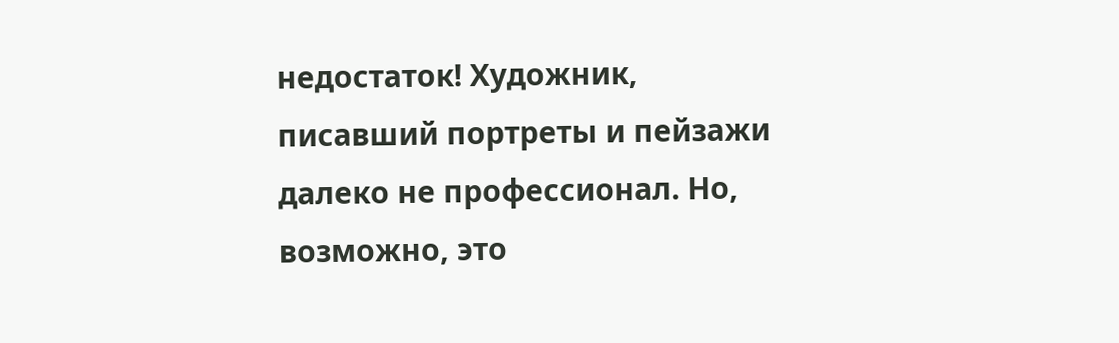недостаток! Художник, писавший портреты и пейзажи далеко не профессионал. Но, возможно, это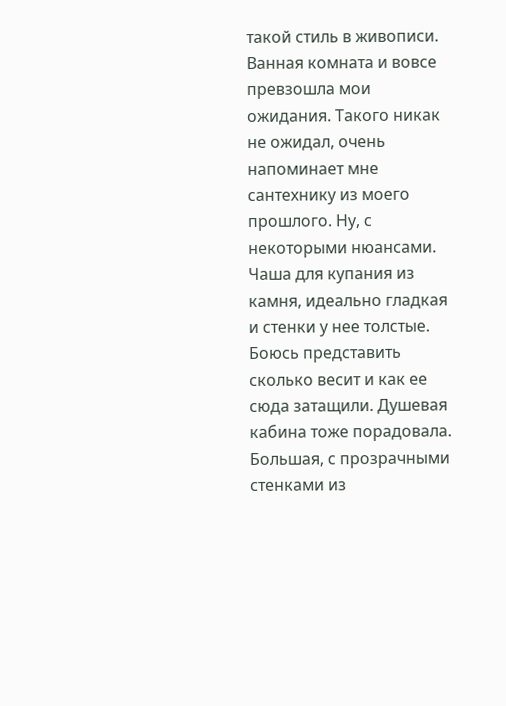такой стиль в живописи. Ванная комната и вовсе превзошла мои ожидания. Такого никак не ожидал, очень напоминает мне сантехнику из моего прошлого. Ну, с некоторыми нюансами. Чаша для купания из камня, идеально гладкая и стенки у нее толстые. Боюсь представить сколько весит и как ее сюда затащили. Душевая кабина тоже порадовала. Большая, с прозрачными стенками из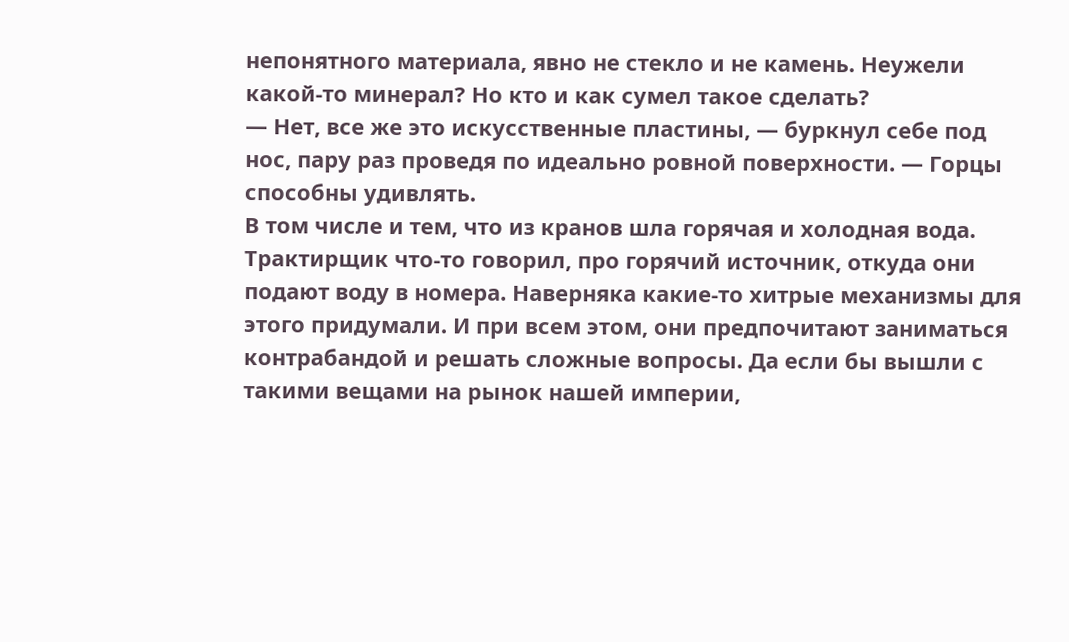непонятного материала, явно не стекло и не камень. Неужели какой-то минерал? Но кто и как сумел такое сделать?
— Нет, все же это искусственные пластины, — буркнул себе под нос, пару раз проведя по идеально ровной поверхности. — Горцы способны удивлять.
В том числе и тем, что из кранов шла горячая и холодная вода. Трактирщик что-то говорил, про горячий источник, откуда они подают воду в номера. Наверняка какие-то хитрые механизмы для этого придумали. И при всем этом, они предпочитают заниматься контрабандой и решать сложные вопросы. Да если бы вышли с такими вещами на рынок нашей империи,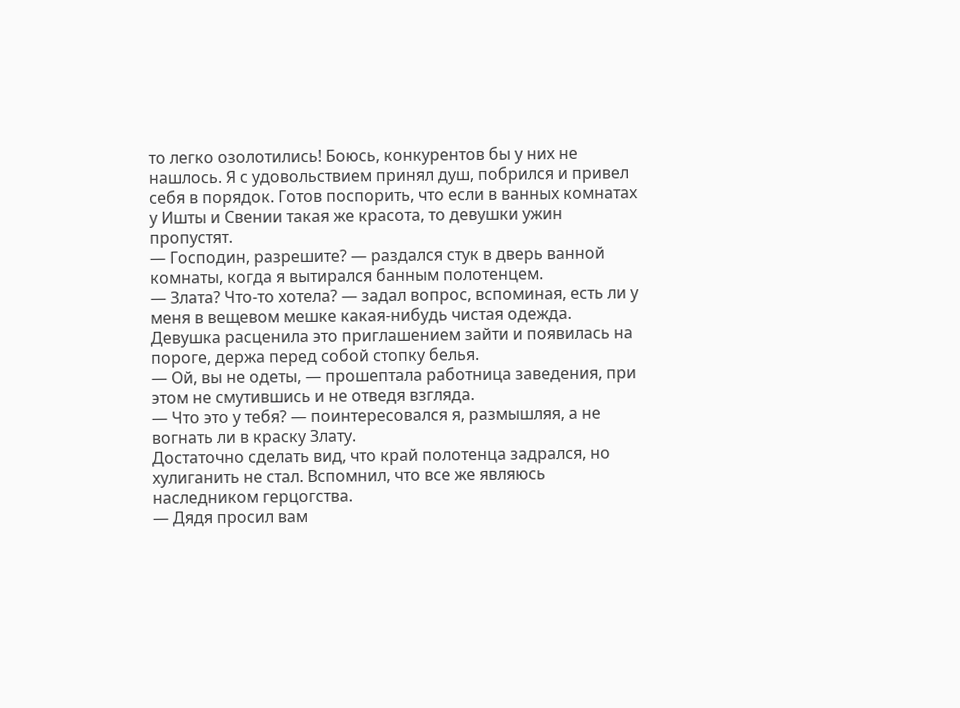то легко озолотились! Боюсь, конкурентов бы у них не нашлось. Я с удовольствием принял душ, побрился и привел себя в порядок. Готов поспорить, что если в ванных комнатах у Ишты и Свении такая же красота, то девушки ужин пропустят.
— Господин, разрешите? — раздался стук в дверь ванной комнаты, когда я вытирался банным полотенцем.
— Злата? Что-то хотела? — задал вопрос, вспоминая, есть ли у меня в вещевом мешке какая-нибудь чистая одежда.
Девушка расценила это приглашением зайти и появилась на пороге, держа перед собой стопку белья.
— Ой, вы не одеты, — прошептала работница заведения, при этом не смутившись и не отведя взгляда.
— Что это у тебя? — поинтересовался я, размышляя, а не вогнать ли в краску Злату.
Достаточно сделать вид, что край полотенца задрался, но хулиганить не стал. Вспомнил, что все же являюсь наследником герцогства.
— Дядя просил вам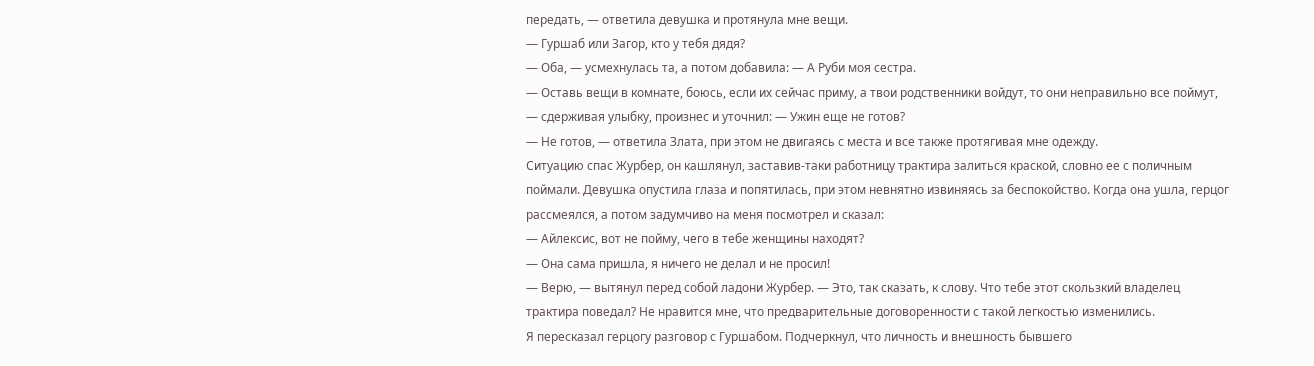передать, — ответила девушка и протянула мне вещи.
— Гуршаб или Загор, кто у тебя дядя?
— Оба, — усмехнулась та, а потом добавила: — А Руби моя сестра.
— Оставь вещи в комнате, боюсь, если их сейчас приму, а твои родственники войдут, то они неправильно все поймут, — сдерживая улыбку, произнес и уточнил: — Ужин еще не готов?
— Не готов, — ответила Злата, при этом не двигаясь с места и все также протягивая мне одежду.
Ситуацию спас Журбер, он кашлянул, заставив-таки работницу трактира залиться краской, словно ее с поличным поймали. Девушка опустила глаза и попятилась, при этом невнятно извиняясь за беспокойство. Когда она ушла, герцог рассмеялся, а потом задумчиво на меня посмотрел и сказал:
— Айлексис, вот не пойму, чего в тебе женщины находят?
— Она сама пришла, я ничего не делал и не просил!
— Верю, — вытянул перед собой ладони Журбер. — Это, так сказать, к слову. Что тебе этот скользкий владелец трактира поведал? Не нравится мне, что предварительные договоренности с такой легкостью изменились.
Я пересказал герцогу разговор с Гуршабом. Подчеркнул, что личность и внешность бывшего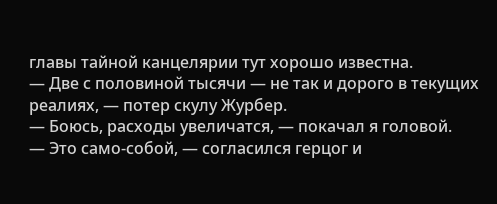главы тайной канцелярии тут хорошо известна.
— Две с половиной тысячи — не так и дорого в текущих реалиях, — потер скулу Журбер.
— Боюсь, расходы увеличатся, — покачал я головой.
— Это само-собой, — согласился герцог и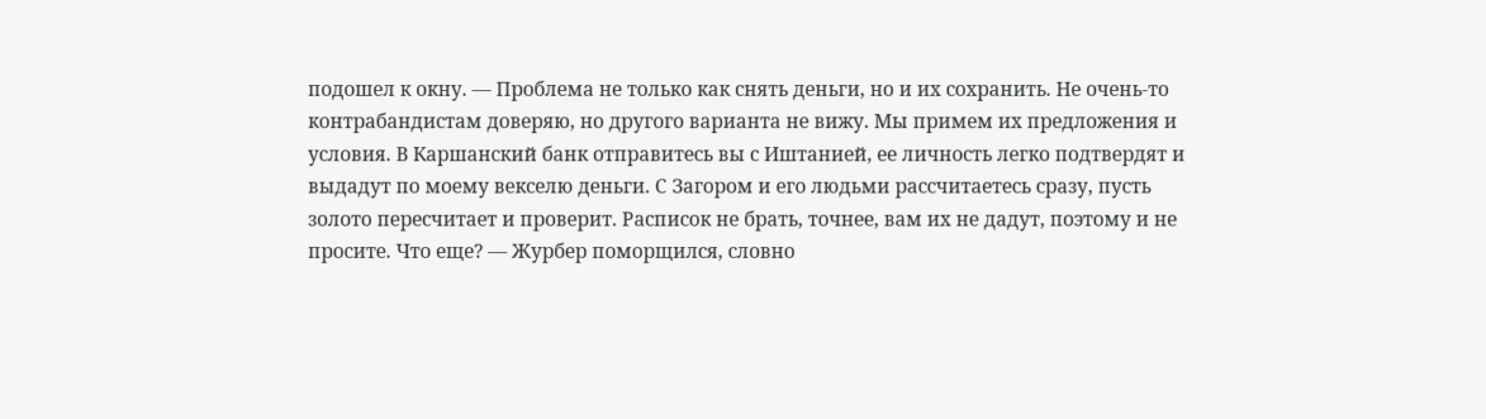подошел к окну. — Проблема не только как снять деньги, но и их сохранить. Не очень-то контрабандистам доверяю, но другого варианта не вижу. Мы примем их предложения и условия. В Каршанский банк отправитесь вы с Иштанией, ее личность легко подтвердят и выдадут по моему векселю деньги. С Загором и его людьми рассчитаетесь сразу, пусть золото пересчитает и проверит. Расписок не брать, точнее, вам их не дадут, поэтому и не просите. Что еще? — Журбер поморщился, словно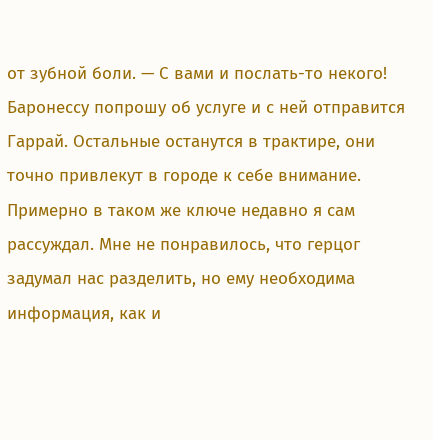от зубной боли. — С вами и послать-то некого! Баронессу попрошу об услуге и с ней отправится Гаррай. Остальные останутся в трактире, они точно привлекут в городе к себе внимание.
Примерно в таком же ключе недавно я сам рассуждал. Мне не понравилось, что герцог задумал нас разделить, но ему необходима информация, как и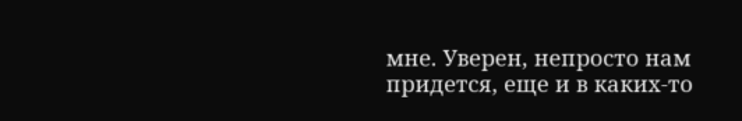мне. Уверен, непросто нам придется, еще и в каких-то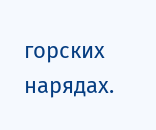горских нарядах.